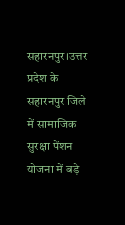सहारनपुर।उत्तर प्रदेश के सहारनपुर जिले में सामाजिक सुरक्षा पेंशन योजना में बड़े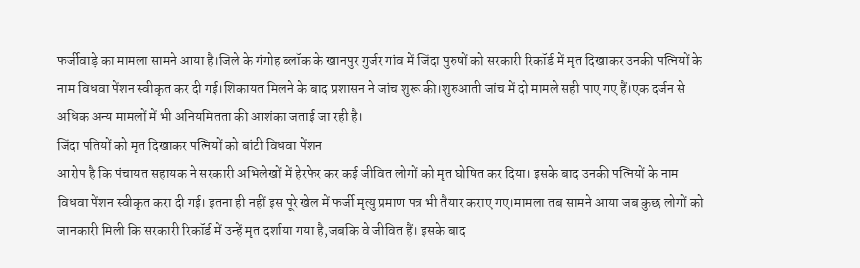फर्जीवाड़े का मामला सामने आया है।जिले के गंगोह ब्लॉक के खानपुर गुर्जर गांव में जिंदा पुरुषों को सरकारी रिकॉर्ड में मृत दिखाकर उनकी पत्नियों के नाम विधवा पेंशन स्वीकृत कर दी गई।शिकायत मिलने के बाद प्रशासन ने जांच शुरू की।शुरुआती जांच में दो मामले सही पाए गए हैं।एक दर्जन से अधिक अन्य मामलों में भी अनियमितता की आशंका जताई जा रही है।
जिंदा पतियों को मृत दिखाकर पत्नियों को बांटी विधवा पेंशन
आरोप है कि पंचायत सहायक ने सरकारी अभिलेखों में हेरफेर कर कई जीवित लोगों को मृत घोषित कर दिया। इसके बाद उनकी पत्नियों के नाम विधवा पेंशन स्वीकृत करा दी गई। इतना ही नहीं इस पूरे खेल में फर्जी मृत्यु प्रमाण पत्र भी तैयार कराए गए।मामला तब सामने आया जब कुछ लोगों को जानकारी मिली कि सरकारी रिकॉर्ड में उन्हें मृत दर्शाया गया है,जबकि वे जीवित हैं। इसके बाद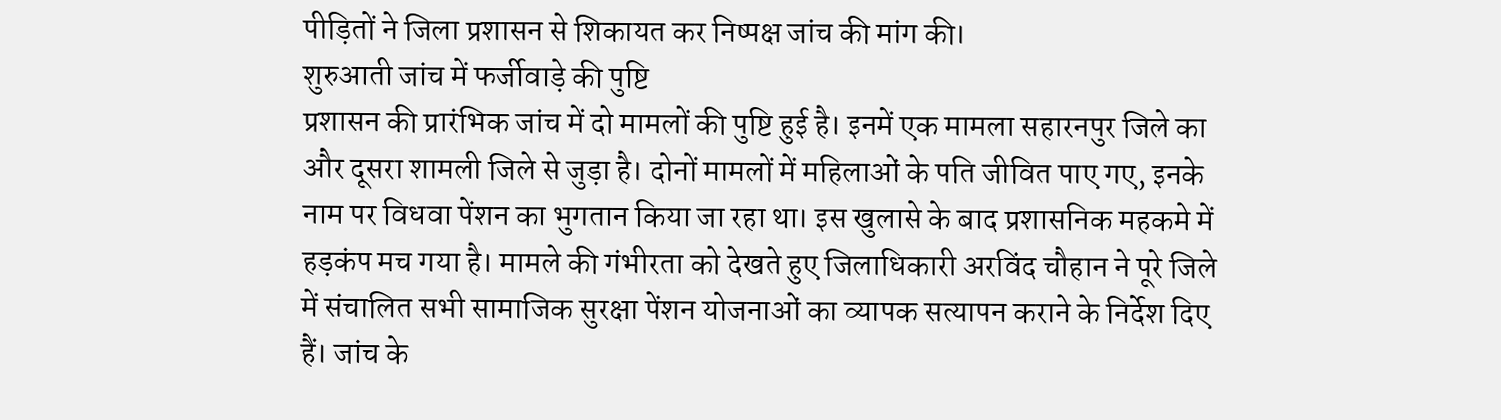पीड़ितों ने जिला प्रशासन से शिकायत कर निष्पक्ष जांच की मांग की।
शुरुआती जांच में फर्जीवाड़े की पुष्टि
प्रशासन की प्रारंभिक जांच में दो मामलों की पुष्टि हुई है। इनमें एक मामला सहारनपुर जिले का और दूसरा शामली जिले से जुड़ा है। दोनों मामलों में महिलाओं के पति जीवित पाए गए, इनके नाम पर विधवा पेंशन का भुगतान किया जा रहा था। इस खुलासे के बाद प्रशासनिक महकमे में हड़कंप मच गया है। मामले की गंभीरता को देखते हुए जिलाधिकारी अरविंद चौहान ने पूरे जिले में संचालित सभी सामाजिक सुरक्षा पेंशन योजनाओं का व्यापक सत्यापन कराने के निर्देश दिए हैं। जांच के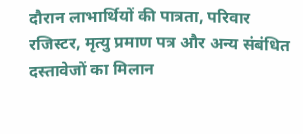दौरान लाभार्थियों की पात्रता, परिवार रजिस्टर, मृत्यु प्रमाण पत्र और अन्य संबंधित दस्तावेजों का मिलान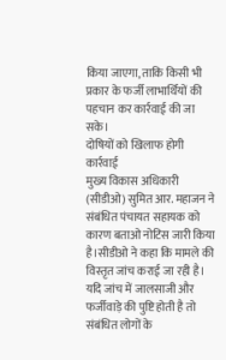किया जाएगा, ताकि किसी भी प्रकार के फर्जी लाभार्थियों की पहचान कर कार्रवाई की जा सके।
दोषियों को खिलाफ होगी कार्रवाई
मुख्य विकास अधिकारी (सीडीओ) सुमित आर. महाजन ने संबंधित पंचायत सहायक को कारण बताओ नोटिस जारी किया है।सीडीओ ने कहा कि मामले की विस्तृत जांच कराई जा रही है। यदि जांच में जालसाजी और फर्जीवाड़े की पुष्टि होती है तो संबंधित लोगों के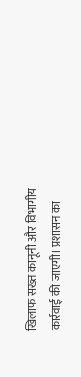खिलाफ सख्त कानूनी और विभागीय कार्रवाई की जाएगी। प्रशासन का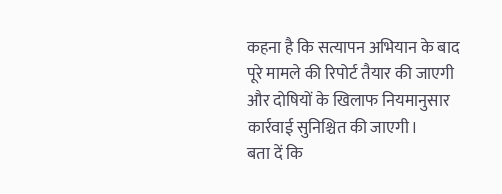कहना है कि सत्यापन अभियान के बाद पूरे मामले की रिपोर्ट तैयार की जाएगी और दोषियों के खिलाफ नियमानुसार कार्रवाई सुनिश्चित की जाएगी।
बता दें कि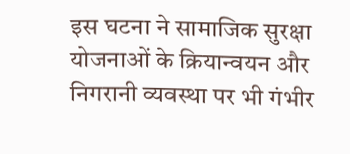इस घटना ने सामाजिक सुरक्षा योजनाओं के क्रियान्वयन और निगरानी व्यवस्था पर भी गंभीर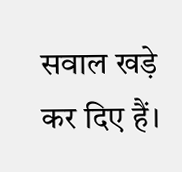सवाल खड़े कर दिए हैं।